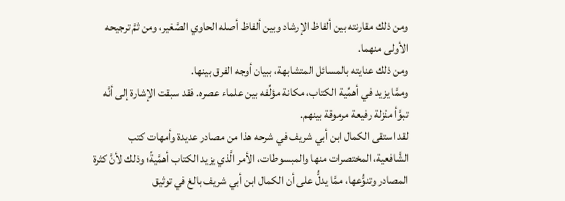ومن ذلك مقارنته بين ألفاظ الإرشاد وبين ألفاظ أصله الحاوي الصَّغير، ومن ثمَّ ترجيحه الأولى منهما.
ومن ذلك عنايته بالمسائل المتشابهة، ببيان أوجه الفرق بينها.
وممَّا يزيد في أهمِّية الكتاب، مكانة مؤلِّفه بين علماء عصره. فقد سبقت الإشارة إلى أنَّه تبوَّأ منْزلة رفيعة مرموقة بينهم.
لقد استقى الكمال ابن أبي شريف في شرحه هذا من مصادر عديدة وأمهات كتب الشَّافعية، المختصرات منها والمبسوطات، الأمر الَّذي يزيد الكتاب أهمَّيةً؛ وذلك لأنَّ كثرة المصادر وتنوُّعها، ممَّا يدلُّ على أن الكمال ابن أبي شريف بالغ في توثيق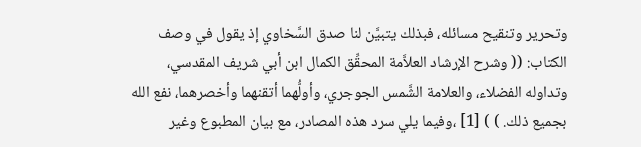وتحرير وتنقيح مسائله، فبذلك يتبيَّن لنا صدق السَّخاوي إذ يقول في وصف الكتاب: (( وشرح الإرشاد العلاَّمة المحقِّق الكمال ابن أبي شريف المقدسي، وتداوله الفضلاء، والعلامة الشَّمس الجوجري، وأولُّهما أتقنهما وأخصرهما، نفع الله بجميع ذلك. ) ) [1] ،وفيما يلي سرد هذه المصادر، مع بيان المطبوع وغير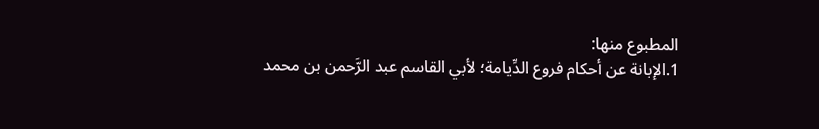المطبوع منها:
1.الإبانة عن أحكام فروع الدِّيامة؛ لأبي القاسم عبد الرَّحمن بن محمد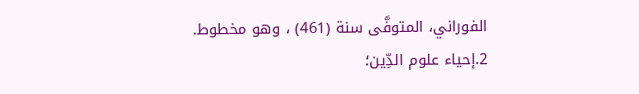الفوراني، المتوفَّى سنة (461) ، وهو مخطوط.
2.إحياء علوم الدِّين؛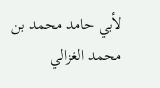لأبي حامد محمد بن محمد الغزالي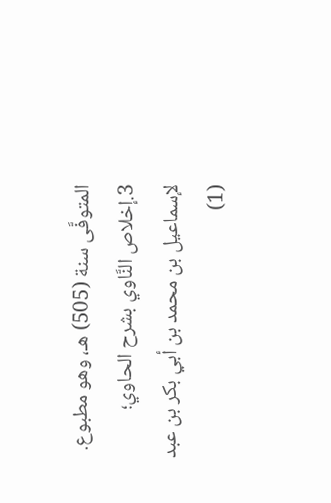المتوفَّى سنة (505) هـ، وهو مطبوع.
3.إخلاص النَّاوي بشرح الحاوي؛ لإسماعيل بن محمد بن أبي بكر بن عبد
(1)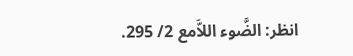انظر: الضَّوء اللاَّمع 2/ 295.